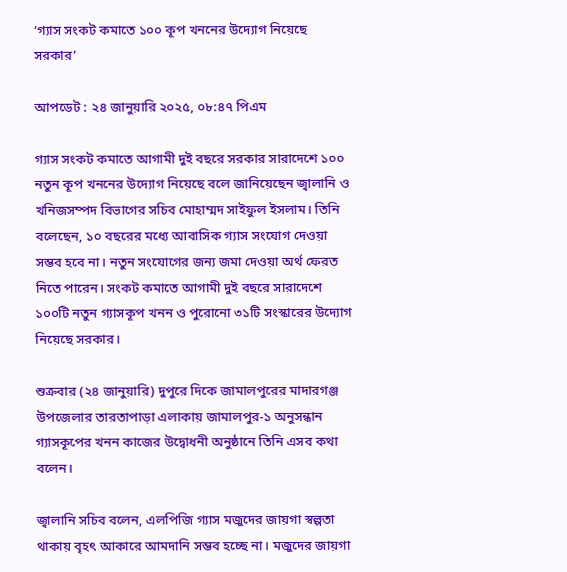‘গ্যাস সংকট কমাতে ১০০ কূপ খননের উদ্যোগ নিয়েছে সরকার’

আপডেট : ২৪ জানুয়ারি ২০২৫, ০৮:৪৭ পিএম

গ্যাস সংকট কমাতে আগামী দুই বছরে সরকার সারাদেশে ১০০ নতুন কূপ খননের উদ্যোগ নিয়েছে বলে জানিয়েছেন জ্বালানি ও খনিজসম্পদ বিভাগের সচিব মোহাম্মদ সাইফুল ইসলাম। তিনি বলেছেন, ১০ বছরের মধ্যে আবাসিক গ্যাস সংযোগ দেওয়া সম্ভব হবে না। নতুন সংযোগের জন্য জমা দেওয়া অর্থ ফেরত নিতে পারেন। সংকট কমাতে আগামী দুই বছরে সারাদেশে ১০০টি নতুন গ্যাসকূপ খনন ও পুরোনো ৩১টি সংস্কারের উদ্যোগ নিয়েছে সরকার।

শুক্রবার (২৪ জানুয়ারি) দুপুরে দিকে জামালপুরের মাদারগঞ্জ উপজেলার তারতাপাড়া এলাকায় জামালপুর-১ অনুসন্ধান গ্যাসকূপের খনন কাজের উদ্বোধনী অনুষ্ঠানে তিনি এসব কথা বলেন।

জ্বালানি সচিব বলেন, এলপিজি গ্যাস মজুদের জায়গা স্বল্পতা থাকায় বৃহৎ আকারে আমদানি সম্ভব হচ্ছে না। মজুদের জায়গা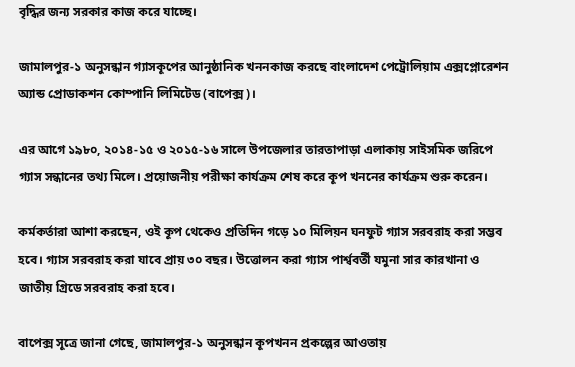বৃদ্ধির জন্য সরকার কাজ করে যাচ্ছে।

জামালপুর-১ অনুসন্ধান গ্যাসকূপের আনুষ্ঠানিক খননকাজ করছে বাংলাদেশ পেট্রোলিয়াম এক্সপ্লোরেশন অ্যান্ড প্রোডাকশন কোম্পানি লিমিটেড (বাপেক্স)।

এর আগে ১৯৮০, ২০১৪-১৫ ও ২০১৫-১৬ সালে উপজেলার তারতাপাড়া এলাকায় সাইসমিক জরিপে গ্যাস সন্ধানের তথ্য মিলে। প্রয়োজনীয় পরীক্ষা কার্যক্রম শেষ করে কূপ খননের কার্যক্রম শুরু করেন।

কর্মকর্তারা আশা করছেন, ওই কূপ থেকেও প্রতিদিন গড়ে ১০ মিলিয়ন ঘনফুট গ্যাস সরবরাহ করা সম্ভব হবে। গ্যাস সরবরাহ করা যাবে প্রায় ৩০ বছর। উত্তোলন করা গ্যাস পার্শ্ববর্তী যমুনা সার কারখানা ও জাতীয় গ্রিডে সরবরাহ করা হবে।

বাপেক্স সূত্রে জানা গেছে, জামালপুর-১ অনুসন্ধান কূপখনন প্রকল্পের আওতায়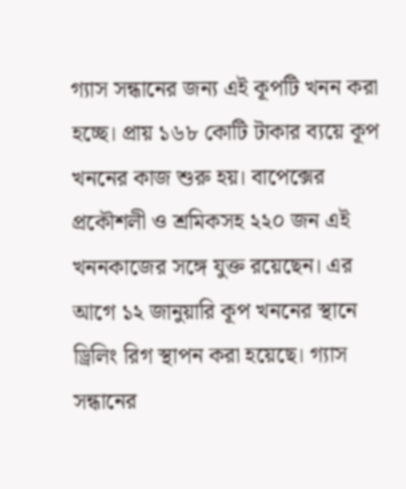গ্যাস সন্ধানের জন্য এই কূপটি খনন করা হচ্ছে। প্রায় ১৬৮ কোটি টাকার ব্যয়ে কূপ খননের কাজ শুরু হয়। বাপেক্সের প্রকৌশলী ও শ্রমিকসহ ২২০ জন এই খননকাজের সঙ্গে যুক্ত রয়েছেন। এর আগে ১২ জানুয়ারি কূপ খননের স্থানে ড্রিলিং রিগ স্থাপন করা হয়েছে। গ্যাস সন্ধানের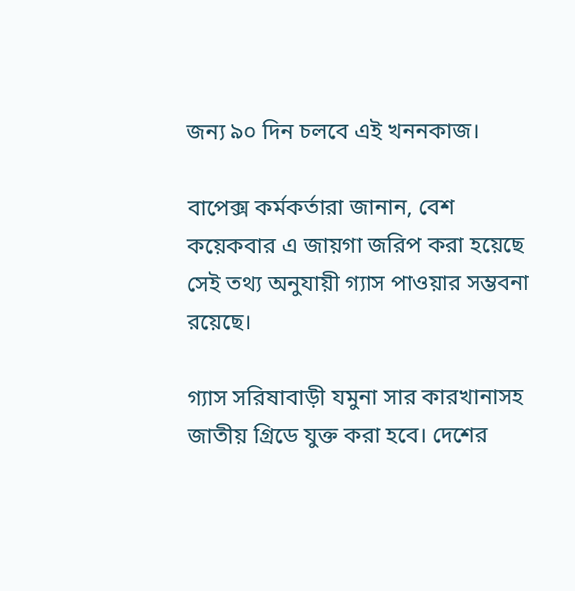জন্য ৯০ দিন চলবে এই খননকাজ।

বাপেক্স কর্মকর্তারা জানান, বেশ কয়েকবার এ জায়গা জরিপ করা হয়েছে সেই তথ্য অনুযায়ী গ্যাস পাওয়ার সম্ভবনা রয়েছে।

গ্যাস সরিষাবাড়ী যমুনা সার কারখানাসহ জাতীয় গ্রিডে যুক্ত করা হবে। দেশের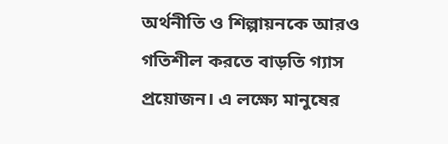অর্থনীতি ও শিল্পায়নকে আরও গতিশীল করতে বাড়তি গ্যাস প্রয়োজন। এ লক্ষ্যে মানুষের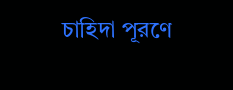চাহিদা পূরণে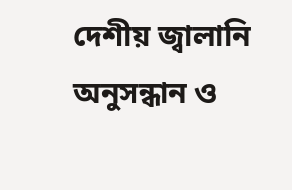দেশীয় জ্বালানি অনুসন্ধান ও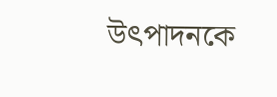উৎপাদনকে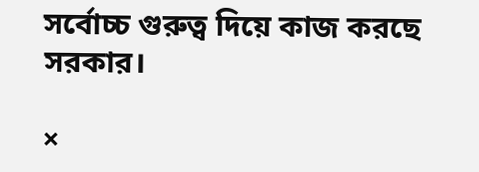সর্বোচ্চ গুরুত্ব দিয়ে কাজ করছে সরকার।

×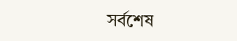সর্বশেষ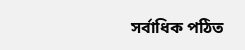সর্বাধিক পঠিত